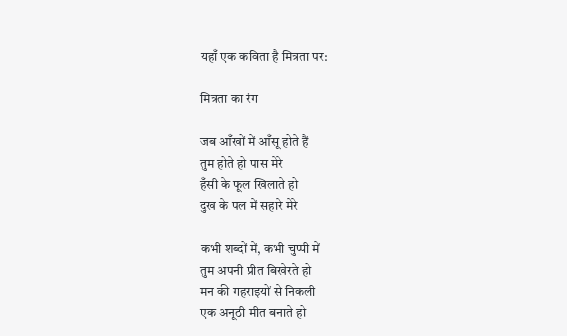यहाँ एक कविता है मित्रता पर:

मित्रता का रंग

जब आँखों में आँसू होते हैं
तुम होते हो पास मेरे
हँसी के फूल खिलाते हो
दुख के पल में सहारे मेरे

कभी शब्दों में, कभी चुप्पी में
तुम अपनी प्रीत बिखेरते हो
मन की गहराइयों से निकली
एक अनूठी मीत बनाते हो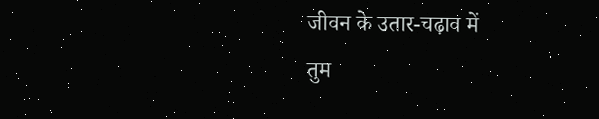जीवन के उतार-चढ़ाव में
तुम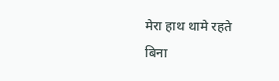मेरा हाथ थामे रहते
बिना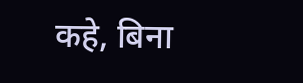कहे, बिना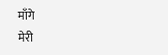माँगे
मेरी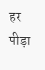हर पीड़ा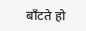बाँटते हो